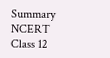Summary
NCERT Class 12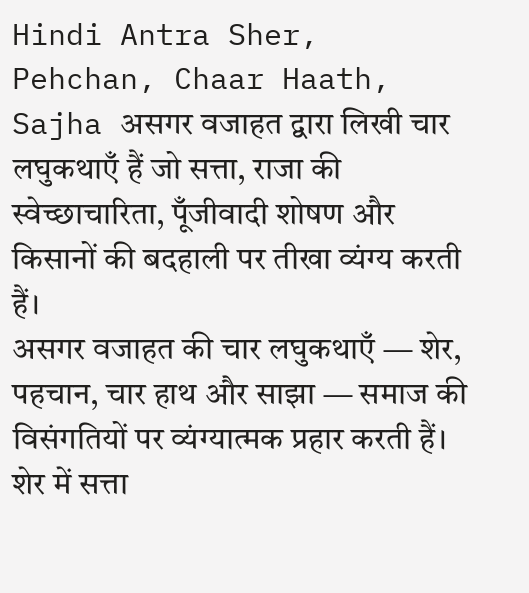Hindi Antra Sher, Pehchan, Chaar Haath, Sajha असगर वजाहत द्वारा लिखी चार लघुकथाएँ हैं जो सत्ता, राजा की स्वेच्छाचारिता, पूँजीवादी शोषण और किसानों की बदहाली पर तीखा व्यंग्य करती हैं।
असगर वजाहत की चार लघुकथाएँ — शेर, पहचान, चार हाथ और साझा — समाज की विसंगतियों पर व्यंग्यात्मक प्रहार करती हैं। शेर में सत्ता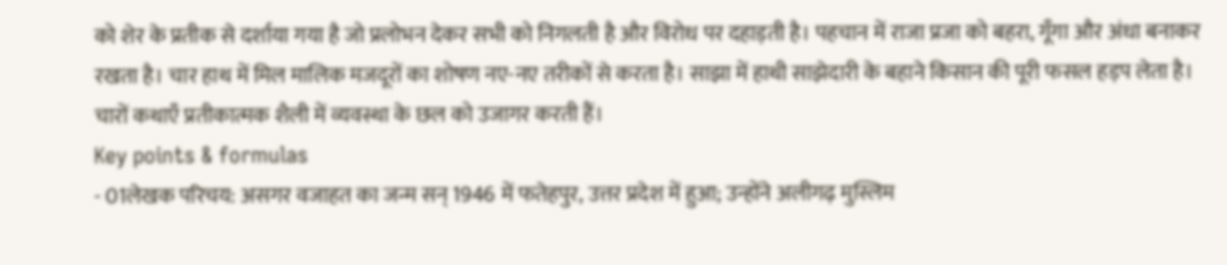को शेर के प्रतीक से दर्शाया गया है जो प्रलोभन देकर सभी को निगलती है और विरोध पर दहाड़ती है। पहचान में राजा प्रजा को बहरा, गूँगा और अंधा बनाकर रखता है। चार हाथ में मिल मालिक मजदूरों का शोषण नए-नए तरीकों से करता है। साझा में हाथी साझेदारी के बहाने किसान की पूरी फसल हड़प लेता है। चारों कथाएँ प्रतीकात्मक शैली में व्यवस्था के छल को उजागर करती हैं।
Key points & formulas
- 01लेखक परिचय: असगर वजाहत का जन्म सन् 1946 में फतेहपुर, उत्तर प्रदेश में हुआ; उन्होंने अलीगढ़ मुस्लिम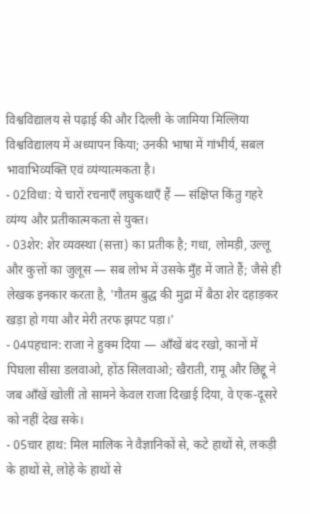विश्वविद्यालय से पढ़ाई की और दिल्ली के जामिया मिल्लिया विश्वविद्यालय में अध्यापन किया; उनकी भाषा में गांभीर्य, सबल भावाभिव्यक्ति एवं व्यंग्यात्मकता है।
- 02विधा: ये चारों रचनाएँ लघुकथाएँ हैं — संक्षिप्त किंतु गहरे व्यंग्य और प्रतीकात्मकता से युक्त।
- 03शेर: शेर व्यवस्था (सत्ता) का प्रतीक है; गधा, लोमड़ी, उल्लू और कुत्तों का जुलूस — सब लोभ में उसके मुँह में जाते हैं; जैसे ही लेखक इनकार करता है, 'गौतम बुद्ध की मुद्रा में बैठा शेर दहाड़कर खड़ा हो गया और मेरी तरफ झपट पड़ा।'
- 04पहचान: राजा ने हुक्म दिया — आँखें बंद रखो, कानों में पिघला सीसा डलवाओ, होंठ सिलवाओ; खैराती, रामू और छिद्दू ने जब आँखें खोलीं तो सामने केवल राजा दिखाई दिया, वे एक-दूसरे को नहीं देख सके।
- 05चार हाथ: मिल मालिक ने वैज्ञानिकों से, कटे हाथों से, लकड़ी के हाथों से, लोहे के हाथों से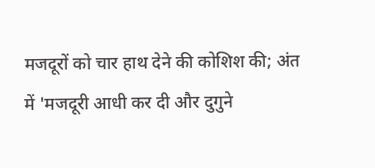मजदूरों को चार हाथ देने की कोशिश की; अंत में 'मजदूरी आधी कर दी और दुगुने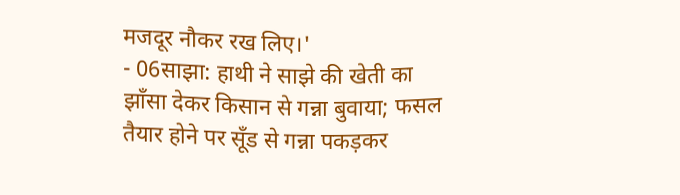मजदूर नौकर रख लिए।'
- 06साझा: हाथी ने साझे की खेती का झाँसा देकर किसान से गन्ना बुवाया; फसल तैयार होने पर सूँड से गन्ना पकड़कर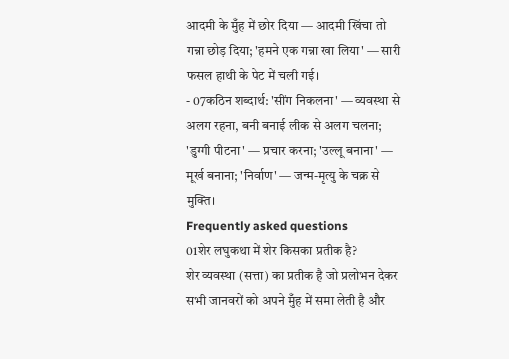आदमी के मुँह में छोर दिया — आदमी खिंचा तो गन्ना छोड़ दिया; 'हमने एक गन्ना खा लिया' — सारी फसल हाथी के पेट में चली गई।
- 07कठिन शब्दार्थ: 'सींग निकलना' — व्यवस्था से अलग रहना, बनी बनाई लीक से अलग चलना; 'डुग्गी पीटना' — प्रचार करना; 'उल्लू बनाना' — मूर्ख बनाना; 'निर्वाण' — जन्म-मृत्यु के चक्र से मुक्ति।
Frequently asked questions
01शेर लघुकथा में शेर किसका प्रतीक है?
शेर व्यवस्था (सत्ता) का प्रतीक है जो प्रलोभन देकर सभी जानवरों को अपने मुँह में समा लेती है और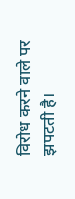विरोध करने वाले पर झपटती है।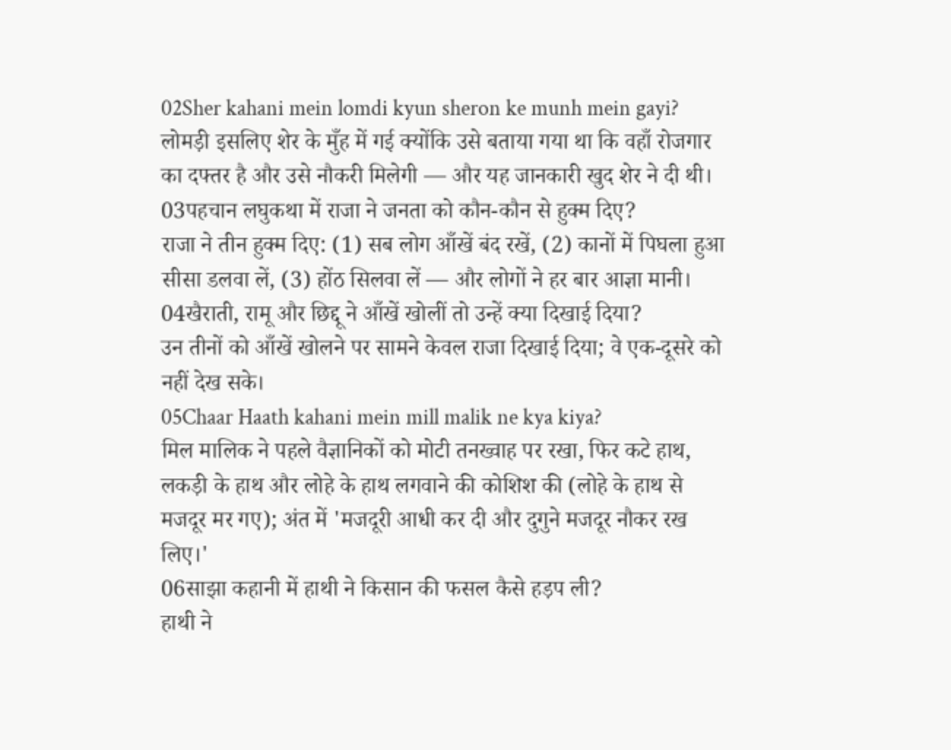02Sher kahani mein lomdi kyun sheron ke munh mein gayi?
लोमड़ी इसलिए शेर के मुँह में गई क्योंकि उसे बताया गया था कि वहाँ रोजगार का दफ्तर है और उसे नौकरी मिलेगी — और यह जानकारी खुद शेर ने दी थी।
03पहचान लघुकथा में राजा ने जनता को कौन-कौन से हुक्म दिए?
राजा ने तीन हुक्म दिए: (1) सब लोग आँखें बंद रखें, (2) कानों में पिघला हुआ सीसा डलवा लें, (3) होंठ सिलवा लें — और लोगों ने हर बार आज्ञा मानी।
04खैराती, रामू और छिद्दू ने आँखें खोलीं तो उन्हें क्या दिखाई दिया?
उन तीनों को आँखें खोलने पर सामने केवल राजा दिखाई दिया; वे एक-दूसरे को नहीं देख सके।
05Chaar Haath kahani mein mill malik ne kya kiya?
मिल मालिक ने पहले वैज्ञानिकों को मोटी तनख्वाह पर रखा, फिर कटे हाथ, लकड़ी के हाथ और लोहे के हाथ लगवाने की कोशिश की (लोहे के हाथ से मजदूर मर गए); अंत में 'मजदूरी आधी कर दी और दुगुने मजदूर नौकर रख लिए।'
06साझा कहानी में हाथी ने किसान की फसल कैसे हड़प ली?
हाथी ने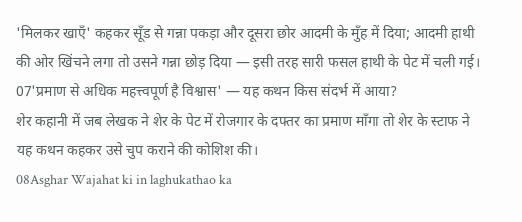'मिलकर खाएँ' कहकर सूँड से गन्ना पकड़ा और दूसरा छोर आदमी के मुँह में दिया; आदमी हाथी की ओर खिंचने लगा तो उसने गन्ना छोड़ दिया — इसी तरह सारी फसल हाथी के पेट में चली गई।
07'प्रमाण से अधिक महत्त्वपूर्ण है विश्वास' — यह कथन किस संदर्भ में आया?
शेर कहानी में जब लेखक ने शेर के पेट में रोजगार के दफ्तर का प्रमाण माँगा तो शेर के स्टाफ ने यह कथन कहकर उसे चुप कराने की कोशिश की।
08Asghar Wajahat ki in laghukathao ka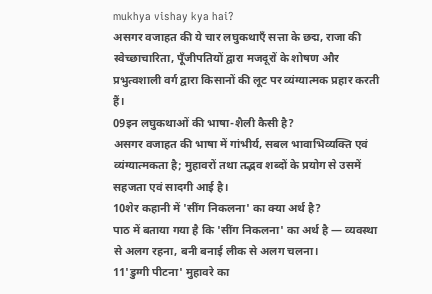mukhya vishay kya hai?
असगर वजाहत की ये चार लघुकथाएँ सत्ता के छद्म, राजा की स्वेच्छाचारिता, पूँजीपतियों द्वारा मजदूरों के शोषण और प्रभुत्वशाली वर्ग द्वारा किसानों की लूट पर व्यंग्यात्मक प्रहार करती हैं।
09इन लघुकथाओं की भाषा-शैली कैसी है?
असगर वजाहत की भाषा में गांभीर्य, सबल भावाभिव्यक्ति एवं व्यंग्यात्मकता है; मुहावरों तथा तद्भव शब्दों के प्रयोग से उसमें सहजता एवं सादगी आई है।
10शेर कहानी में 'सींग निकलना' का क्या अर्थ है?
पाठ में बताया गया है कि 'सींग निकलना' का अर्थ है — व्यवस्था से अलग रहना, बनी बनाई लीक से अलग चलना।
11'डुग्गी पीटना' मुहावरे का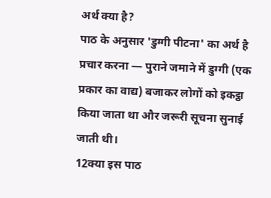अर्थ क्या है?
पाठ के अनुसार 'डुग्गी पीटना' का अर्थ है प्रचार करना — पुराने जमाने में डुग्गी (एक प्रकार का वाद्य) बजाकर लोगों को इकट्ठा किया जाता था और जरूरी सूचना सुनाई जाती थी।
12क्या इस पाठ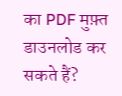का PDF मुफ़्त डाउनलोड कर सकते हैं?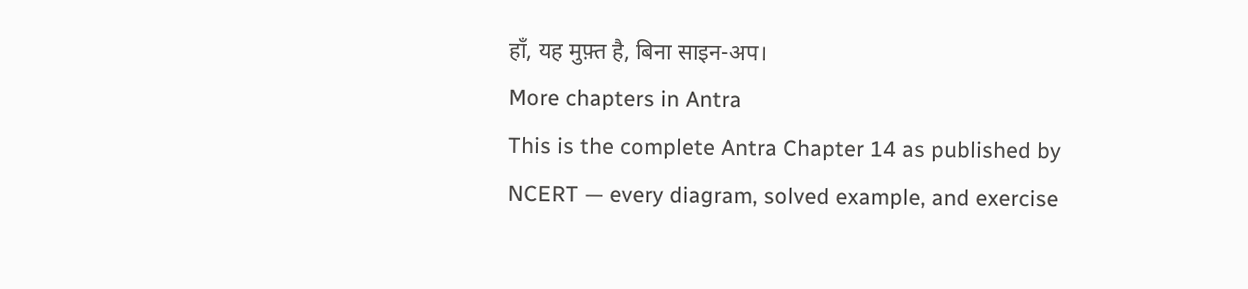हाँ, यह मुफ़्त है, बिना साइन-अप।
More chapters in Antra
This is the complete Antra Chapter 14 as published by NCERT — every diagram, solved example, and exercise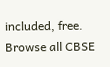included, free. Browse all CBSE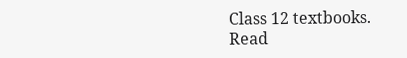Class 12 textbooks.
Read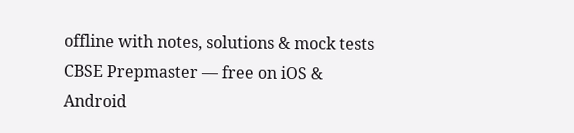offline with notes, solutions & mock tests
CBSE Prepmaster — free on iOS & Android